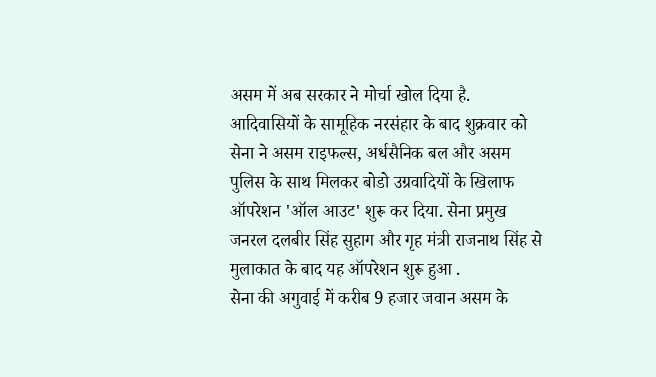असम में अब सरकार ने मोर्चा खोल दिया है. आदिवासियों के सामूहिक नरसंहार के बाद शुक्रवार को सेना ने असम राइफल्स, अर्धसैनिक बल और असम पुलिस के साथ मिलकर बोडो उग्रवादियों के खिलाफ ऑपरेशन 'ऑल आउट' शुरू कर दिया. सेना प्रमुख जनरल दलबीर सिंह सुहाग और गृह मंत्री राजनाथ सिंह से मुलाकात के बाद यह ऑपरेशन शुरू हुआ .
सेना की अगुवाई में करीब 9 हजार जवान असम के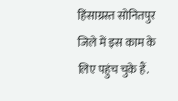हिंसाग्रस्त सोनितपुर जिले में इस काम के लिए पहुंच चुके हैं.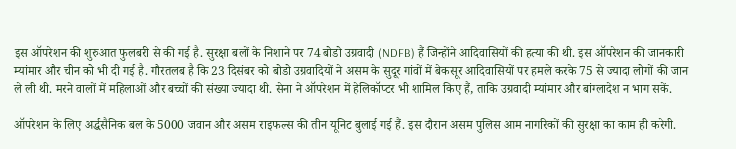इस ऑपरेशन की शुरुआत फुलबरी से की गई है. सुरक्षा बलों के निशाने पर 74 बोडो उग्रवादी (NDFB) हैं जिन्होंने आदिवासियों की हत्या की थी. इस ऑपरेशन की जानकारी म्यांमार और चीन को भी दी गई है. गौरतलब है कि 23 दिसंबर को बोडो उग्रवादियों ने असम के सुदूर गांवों में बेकसूर आदिवासियों पर हमले करके 75 से ज्यादा लोगों की जान ले ली थी. मरने वालों में महिलाओं और बच्चों की संख्या ज्यादा थी. सेना ने ऑपरेशन में हेलिकॉप्टर भी शामिल किए हैं, ताकि उग्रवादी म्यांमार और बांग्लादेश न भाग सकें.

ऑपरेशन के लिए अर्द्धसैनिक बल के 5000 जवान और असम राइफल्स की तीन यूनिट बुलाई गई हैं. इस दौरान असम पुलिस आम नागरिकों की सुरक्षा का काम ही करेगी.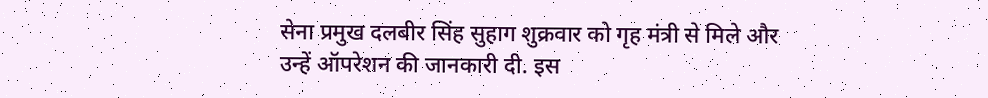सेना प्रमुख दलबीर सिंह सुहाग शुक्रवार को गृह मंत्री से मिले और उन्हें ऑपरेशन की जानकारी दी. इस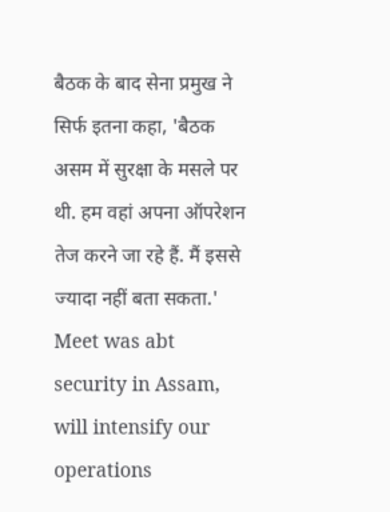बैठक के बाद सेना प्रमुख ने सिर्फ इतना कहा, 'बैठक असम में सुरक्षा के मसले पर थी. हम वहां अपना ऑपरेशन तेज करने जा रहे हैं. मैं इससे ज्यादा नहीं बता सकता.'
Meet was abt security in Assam, will intensify our operations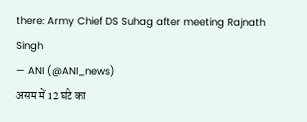there: Army Chief DS Suhag after meeting Rajnath Singh
— ANI (@ANI_news)
असम में 12 घंटे का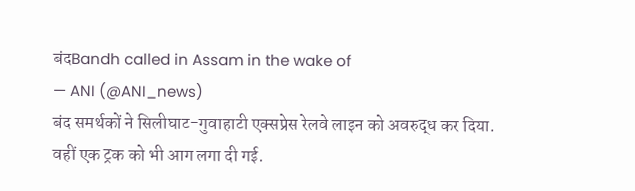बंदBandh called in Assam in the wake of
— ANI (@ANI_news)
बंद समर्थकों ने सिलीघाट-गुवाहाटी एक्सप्रेस रेलवे लाइन को अवरुद्ध कर दिया. वहीं एक ट्रक को भी आग लगा दी गई.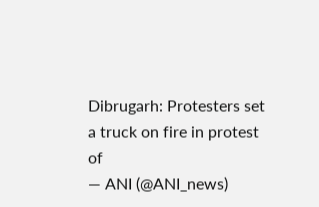Dibrugarh: Protesters set a truck on fire in protest of
— ANI (@ANI_news)